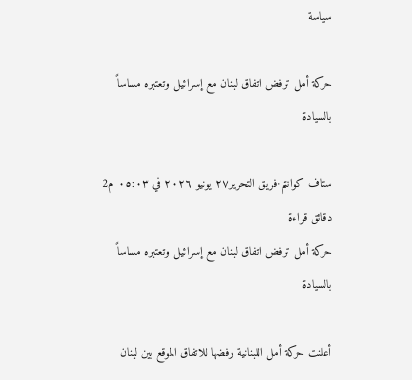سياسة

حركة أمل ترفض اتفاق لبنان مع إسرائيل وتعتبره مساساً بالسيادة

ستاف كوانتم·فريق التحرير٢٧ يونيو ٢٠٢٦ في ٠٥:٠٣ م2 دقائق قراءة
حركة أمل ترفض اتفاق لبنان مع إسرائيل وتعتبره مساساً بالسيادة

أعلنت حركة أمل اللبنانية رفضها للاتفاق الموقع بين لبنان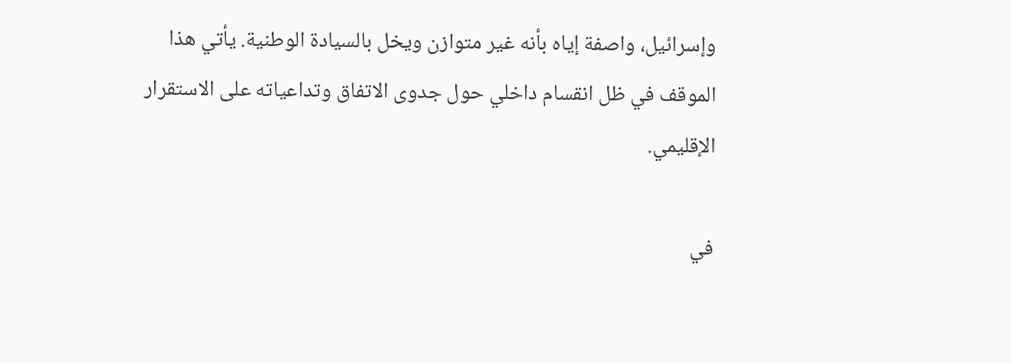وإسرائيل، واصفة إياه بأنه غير متوازن ويخل بالسيادة الوطنية. يأتي هذا الموقف في ظل انقسام داخلي حول جدوى الاتفاق وتداعياته على الاستقرار الإقليمي.

في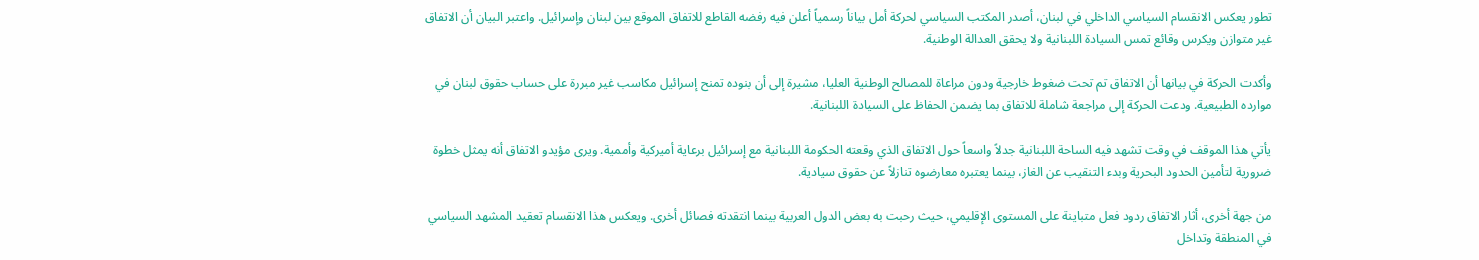تطور يعكس الانقسام السياسي الداخلي في لبنان، أصدر المكتب السياسي لحركة أمل بياناً رسمياً أعلن فيه رفضه القاطع للاتفاق الموقع بين لبنان وإسرائيل. واعتبر البيان أن الاتفاق غير متوازن ويكرس وقائع تمس السيادة اللبنانية ولا يحقق العدالة الوطنية.

وأكدت الحركة في بيانها أن الاتفاق تم تحت ضغوط خارجية ودون مراعاة للمصالح الوطنية العليا، مشيرة إلى أن بنوده تمنح إسرائيل مكاسب غير مبررة على حساب حقوق لبنان في موارده الطبيعية. ودعت الحركة إلى مراجعة شاملة للاتفاق بما يضمن الحفاظ على السيادة اللبنانية.

يأتي هذا الموقف في وقت تشهد فيه الساحة اللبنانية جدلاً واسعاً حول الاتفاق الذي وقعته الحكومة اللبنانية مع إسرائيل برعاية أميركية وأممية. ويرى مؤيدو الاتفاق أنه يمثل خطوة ضرورية لتأمين الحدود البحرية وبدء التنقيب عن الغاز، بينما يعتبره معارضوه تنازلاً عن حقوق سيادية.

من جهة أخرى، أثار الاتفاق ردود فعل متباينة على المستوى الإقليمي، حيث رحبت به بعض الدول العربية بينما انتقدته فصائل أخرى. ويعكس هذا الانقسام تعقيد المشهد السياسي في المنطقة وتداخل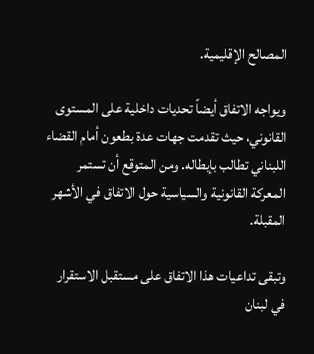المصالح الإقليمية.

ويواجه الاتفاق أيضاً تحديات داخلية على المستوى القانوني، حيث تقدمت جهات عدة بطعون أمام القضاء اللبناني تطالب بإبطاله. ومن المتوقع أن تستمر المعركة القانونية والسياسية حول الاتفاق في الأشهر المقبلة.

وتبقى تداعيات هذا الاتفاق على مستقبل الاستقرار في لبنان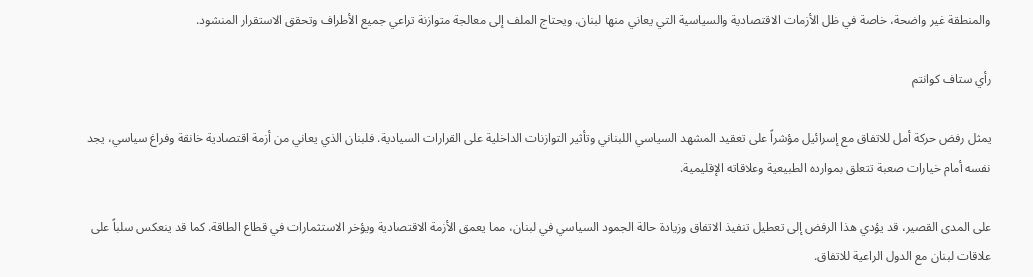والمنطقة غير واضحة، خاصة في ظل الأزمات الاقتصادية والسياسية التي يعاني منها لبنان. ويحتاج الملف إلى معالجة متوازنة تراعي جميع الأطراف وتحقق الاستقرار المنشود.

رأي ستاف كوانتم

يمثل رفض حركة أمل للاتفاق مع إسرائيل مؤشراً على تعقيد المشهد السياسي اللبناني وتأثير التوازنات الداخلية على القرارات السيادية. فلبنان الذي يعاني من أزمة اقتصادية خانقة وفراغ سياسي، يجد نفسه أمام خيارات صعبة تتعلق بموارده الطبيعية وعلاقاته الإقليمية.

على المدى القصير، قد يؤدي هذا الرفض إلى تعطيل تنفيذ الاتفاق وزيادة حالة الجمود السياسي في لبنان، مما يعمق الأزمة الاقتصادية ويؤخر الاستثمارات في قطاع الطاقة. كما قد ينعكس سلباً على علاقات لبنان مع الدول الراعية للاتفاق.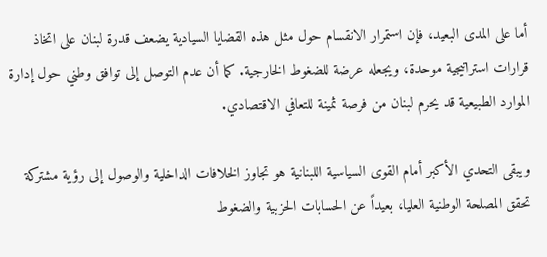أما على المدى البعيد، فإن استمرار الانقسام حول مثل هذه القضايا السيادية يضعف قدرة لبنان على اتخاذ قرارات استراتيجية موحدة، ويجعله عرضة للضغوط الخارجية. كما أن عدم التوصل إلى توافق وطني حول إدارة الموارد الطبيعية قد يحرم لبنان من فرصة ثمينة للتعافي الاقتصادي.

ويبقى التحدي الأكبر أمام القوى السياسية اللبنانية هو تجاوز الخلافات الداخلية والوصول إلى رؤية مشتركة تحقق المصلحة الوطنية العليا، بعيداً عن الحسابات الحزبية والضغوط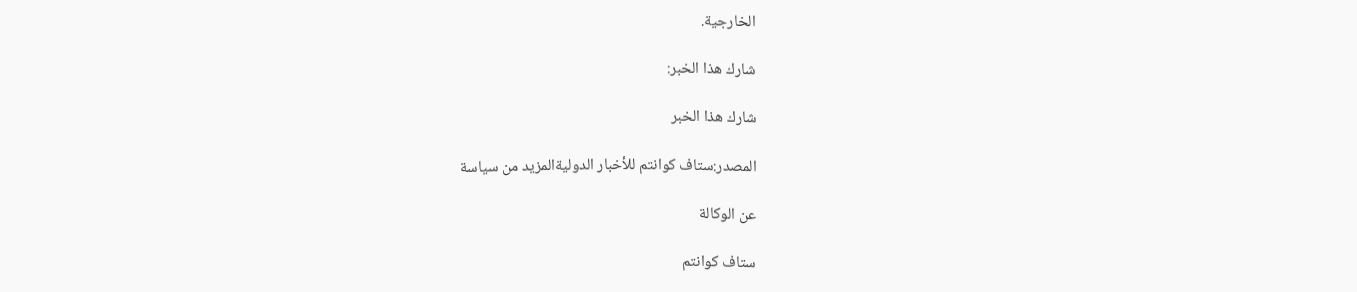الخارجية.

شارك هذا الخبر:

شارك هذا الخبر

المصدر:ستاف كوانتم للأخبار الدوليةالمزيد من سياسة

عن الوكالة

ستاف كوانتم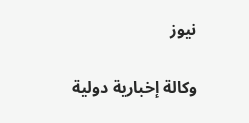نيوز

وكالة إخبارية دولية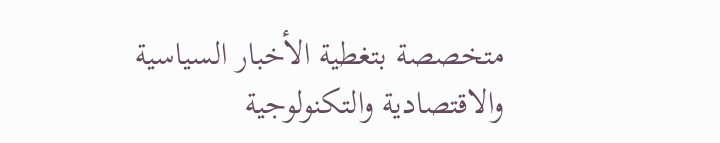متخصصة بتغطية الأخبار السياسية والاقتصادية والتكنولوجية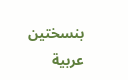بنسختين عربية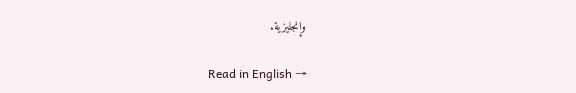وإنجليزية.

Read in English →